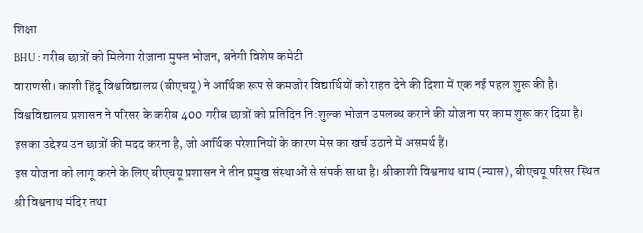शिक्षा
BHU : गरीब छात्रों को मिलेगा रोजाना मुफ्त भोजन, बनेगी विशेष कमेटी
वाराणसी। काशी हिंदू विश्वविद्यालय (बीएचयू) ने आर्थिक रूप से कमजोर विद्यार्थियों को राहत देने की दिशा में एक नई पहल शुरू की है। विश्वविद्यालय प्रशासन ने परिसर के करीब 400 गरीब छात्रों को प्रतिदिन नि:शुल्क भोजन उपलब्ध कराने की योजना पर काम शुरू कर दिया है। इसका उद्देश्य उन छात्रों की मदद करना है, जो आर्थिक परेशानियों के कारण मेस का खर्च उठाने में असमर्थ हैं।
इस योजना को लागू करने के लिए बीएचयू प्रशासन ने तीन प्रमुख संस्थाओं से संपर्क साधा है। श्रीकाशी विश्वनाथ धाम (न्यास), बीएचयू परिसर स्थित श्री विश्वनाथ मंदिर तथा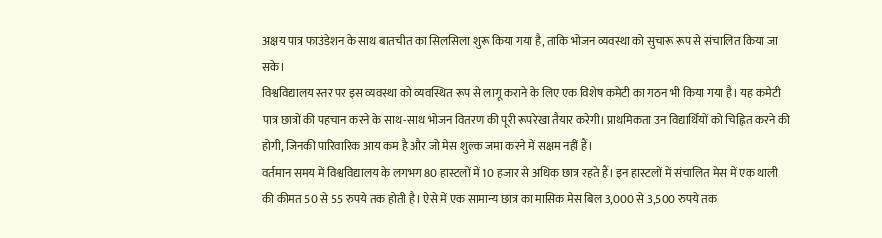अक्षय पात्र फाउंडेशन के साथ बातचीत का सिलसिला शुरू किया गया है, ताकि भोजन व्यवस्था को सुचारू रूप से संचालित किया जा सके।
विश्वविद्यालय स्तर पर इस व्यवस्था को व्यवस्थित रूप से लागू कराने के लिए एक विशेष कमेटी का गठन भी किया गया है। यह कमेटी पात्र छात्रों की पहचान करने के साथ-साथ भोजन वितरण की पूरी रूपरेखा तैयार करेगी। प्राथमिकता उन विद्यार्थियों को चिह्नित करने की होगी, जिनकी पारिवारिक आय कम है और जो मेस शुल्क जमा करने में सक्षम नहीं हैं।
वर्तमान समय में विश्वविद्यालय के लगभग 80 हास्टलों में 10 हजार से अधिक छात्र रहते हैं। इन हास्टलों में संचालित मेस में एक थाली की कीमत 50 से 55 रुपये तक होती है। ऐसे में एक सामान्य छात्र का मासिक मेस बिल 3,000 से 3,500 रुपये तक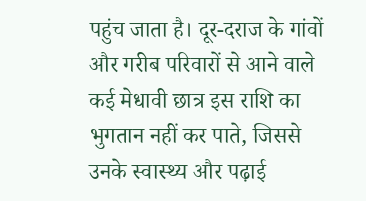पहुंच जाता है। दूर-दराज के गांवों और गरीब परिवारों से आने वाले कई मेधावी छात्र इस राशि का भुगतान नहीं कर पाते, जिससे उनके स्वास्थ्य और पढ़ाई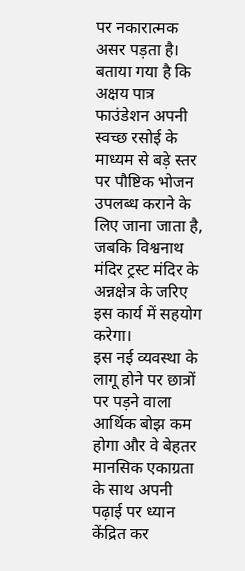पर नकारात्मक असर पड़ता है।
बताया गया है कि अक्षय पात्र फाउंडेशन अपनी स्वच्छ रसोई के माध्यम से बड़े स्तर पर पौष्टिक भोजन उपलब्ध कराने के लिए जाना जाता है, जबकि विश्वनाथ मंदिर ट्रस्ट मंदिर के अन्नक्षेत्र के जरिए इस कार्य में सहयोग करेगा।
इस नई व्यवस्था के लागू होने पर छात्रों पर पड़ने वाला आर्थिक बोझ कम होगा और वे बेहतर मानसिक एकाग्रता के साथ अपनी पढ़ाई पर ध्यान केंद्रित कर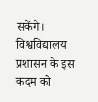सकेंगे। विश्वविद्यालय प्रशासन के इस कदम को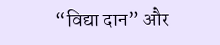“विद्या दान” और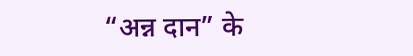“अन्न दान” के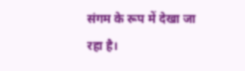संगम के रूप में देखा जा रहा है।